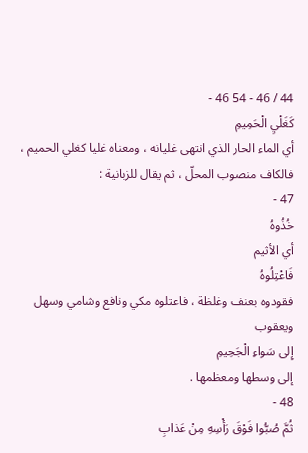44 / 46 - 54 46 -
كَغَلْيِ الْحَمِيمِ
أي الماء الحار الذي انتهى غليانه ، ومعناه غليا كغلي الحميم ، فالكاف منصوب المحلّ ، ثم يقال للزبانية :
47 -
خُذُوهُ
أي الأثيم
فَاعْتِلُوهُ
فقودوه بعنف وغلظة ، فاعتلوه مكي ونافع وشامي وسهل ويعقوب
إِلى سَواءِ الْجَحِيمِ
إلى وسطها ومعظمها .
48 -
ثُمَّ صُبُّوا فَوْقَ رَأْسِهِ مِنْ عَذابِ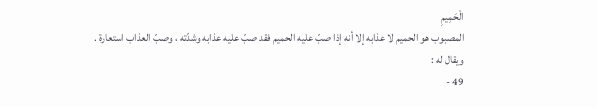الْحَمِيمِ
المصبوب هو الحميم لا عذابه إلا أنه إذا صبّ عليه الحميم فقد صبّ عليه عذابه وشدّته ، وصبّ العذاب استعارة .
ويقال له :
49 -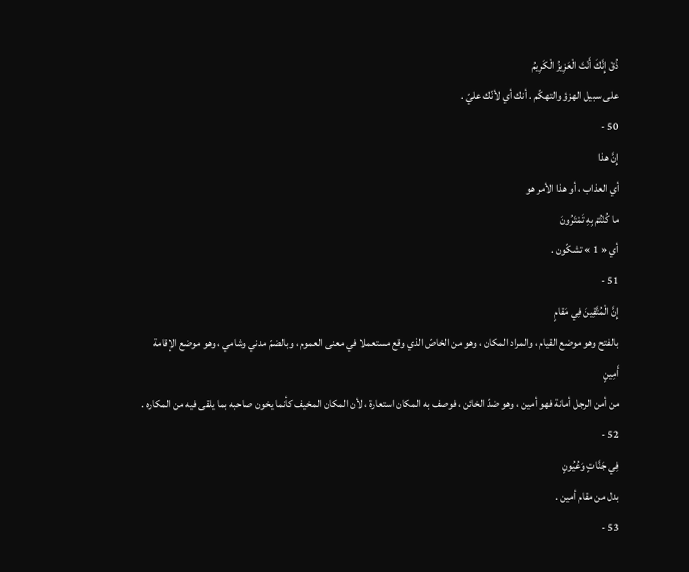ذُقْ إِنَّكَ أَنْتَ الْعَزِيزُ الْكَرِيمُ
على سبيل الهزؤ والتهكّم . أنك أي لأنّك عليّ .
50 -
إِنَّ هذا
أي العذاب ، أو هذا الأمر هو
ما كُنْتُمْ بِهِ تَمْتَرُونَ
أي « 1 » تشكّون .
51 -
إِنَّ الْمُتَّقِينَ فِي مَقامٍ
بالفتح وهو موضع القيام ، والمراد المكان ، وهو من الخاصّ الذي وقع مستعملا في معنى العموم ، وبالضمّ مدني وشامي ، وهو موضع الإقامة
أَمِينٍ
من أمن الرجل أمانة فهو أمين ، وهو ضدّ الخائن ، فوصف به المكان استعارة ، لأن المكان المخيف كأنما يخون صاحبه بما يلقى فيه من المكاره .
52 -
فِي جَنَّاتٍ وَعُيُونٍ
بدل من مقام أمين .
53 -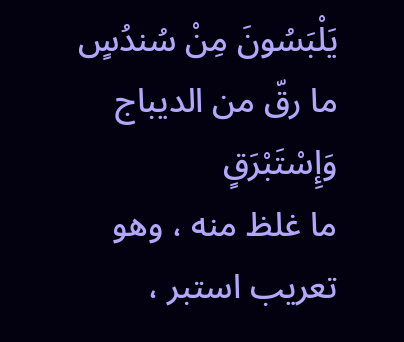يَلْبَسُونَ مِنْ سُندُسٍ
ما رقّ من الديباج
وَإِسْتَبْرَقٍ
ما غلظ منه ، وهو تعريب استبر ،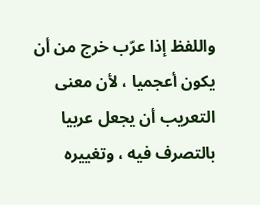واللفظ إذا عرّب خرج من أن يكون أعجميا ، لأن معنى التعريب أن يجعل عربيا بالتصرف فيه ، وتغييره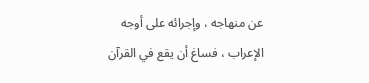عن منهاجه ، وإجرائه على أوجه الإعراب ، فساغ أن يقع في القرآن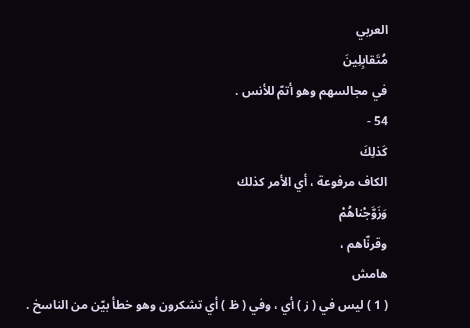العربي
مُتَقابِلِينَ
في مجالسهم وهو أتمّ للأنس .
54 -
كَذلِكَ
الكاف مرفوعة ، أي الأمر كذلك
وَزَوَّجْناهُمْ
وقرنّاهم ،
هامش
( 1 ) ليس في ( ز ) أي ، وفي ( ظ ) أي تشكرون وهو خطأ بيّن من الناسخ .